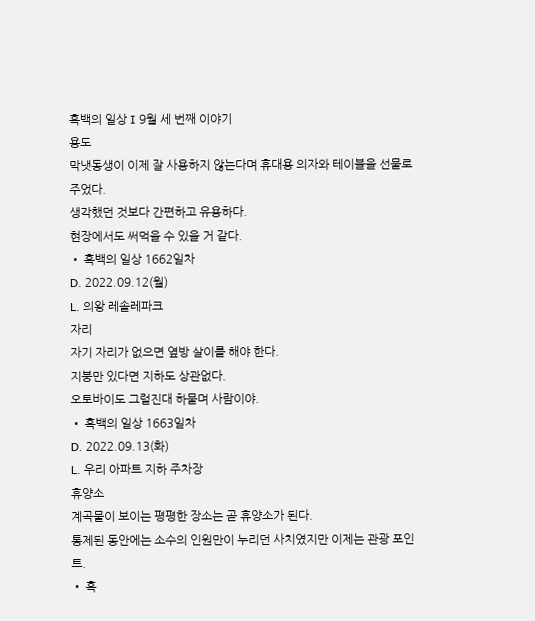흑백의 일상 I 9월 세 번째 이야기
용도
막냇동생이 이제 잘 사용하지 않는다며 휴대용 의자와 테이블을 선물로 주었다.
생각했던 것보다 간편하고 유용하다.
현장에서도 써먹을 수 있을 거 같다.
• 흑백의 일상 1662일차
D. 2022.09.12(월)
L. 의왕 레솔레파크
자리
자기 자리가 없으면 옆방 살이를 해야 한다.
지붕만 있다면 지하도 상관없다.
오토바이도 그럴진대 하물며 사람이야.
• 흑백의 일상 1663일차
D. 2022.09.13(화)
L. 우리 아파트 지하 주차장
휴양소
계곡물이 보이는 평평한 장소는 곧 휴양소가 된다.
통제된 동안에는 소수의 인원만이 누리던 사치였지만 이제는 관광 포인트.
• 흑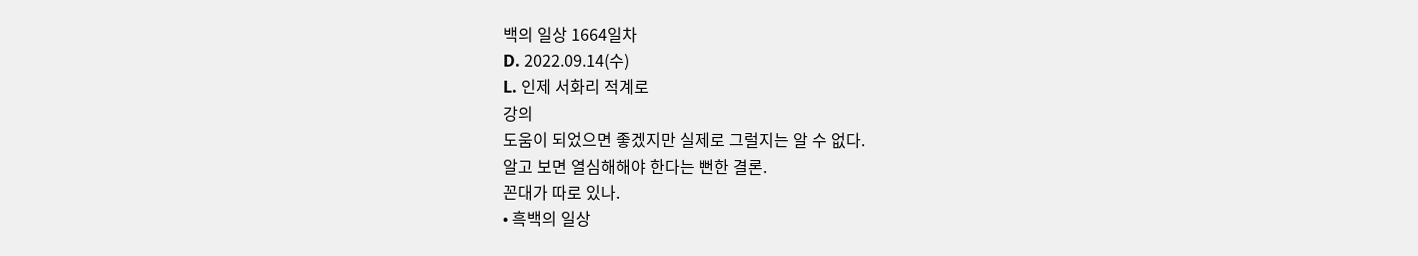백의 일상 1664일차
D. 2022.09.14(수)
L. 인제 서화리 적계로
강의
도움이 되었으면 좋겠지만 실제로 그럴지는 알 수 없다.
알고 보면 열심해해야 한다는 뻔한 결론.
꼰대가 따로 있나.
• 흑백의 일상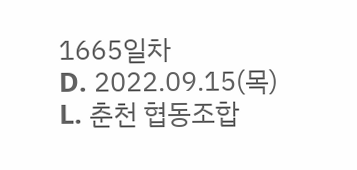1665일차
D. 2022.09.15(목)
L. 춘천 협동조합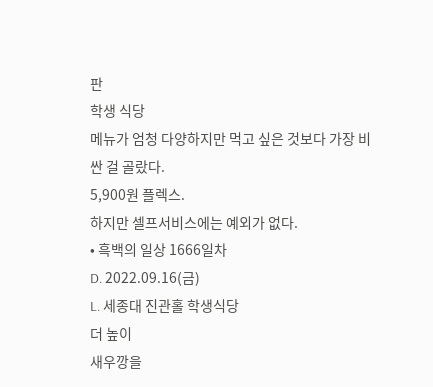판
학생 식당
메뉴가 엄청 다양하지만 먹고 싶은 것보다 가장 비싼 걸 골랐다.
5,900원 플렉스.
하지만 셀프서비스에는 예외가 없다.
• 흑백의 일상 1666일차
D. 2022.09.16(금)
L. 세종대 진관홀 학생식당
더 높이
새우깡을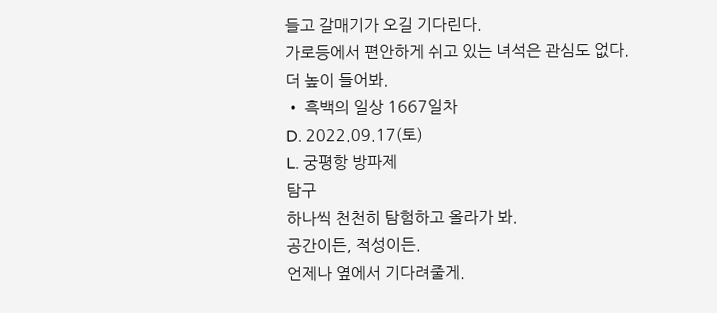들고 갈매기가 오길 기다린다.
가로등에서 편안하게 쉬고 있는 녀석은 관심도 없다.
더 높이 들어봐.
• 흑백의 일상 1667일차
D. 2022.09.17(토)
L. 궁평항 방파제
탐구
하나씩 천천히 탐험하고 올라가 봐.
공간이든, 적성이든.
언제나 옆에서 기다려줄게.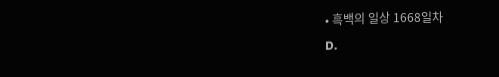• 흑백의 일상 1668일차
D.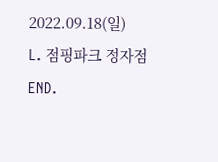2022.09.18(일)
L. 점핑파크 정자점
END.